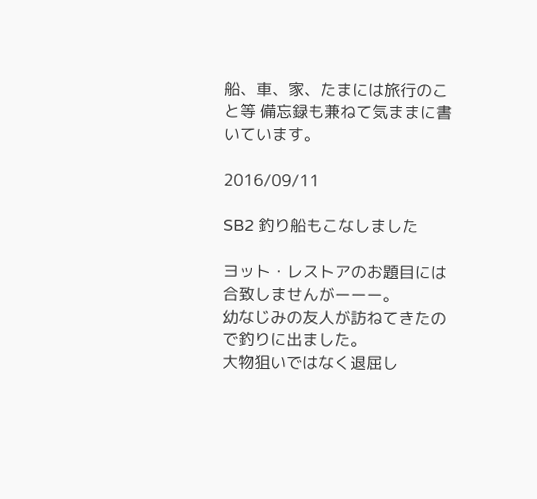船、車、家、たまには旅行のこと等 備忘録も兼ねて気ままに書いています。

2016/09/11

SB2 釣り船もこなしました

ヨット・レストアのお題目には合致しませんがーーー。
幼なじみの友人が訪ねてきたので釣りに出ました。
大物狙いではなく退屈し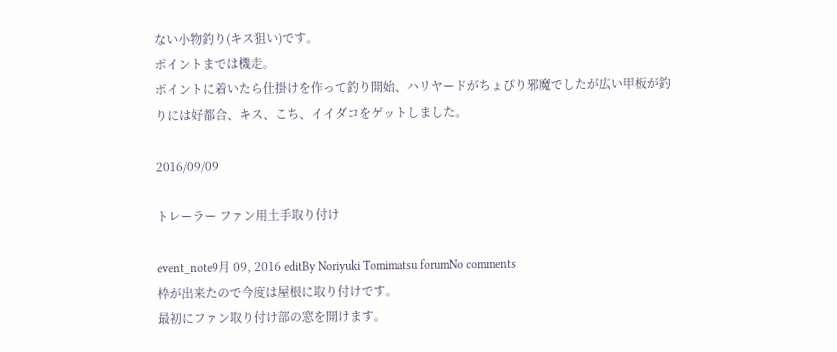ない小物釣り(キス狙い)です。
ポイントまでは機走。
ポイントに着いたら仕掛けを作って釣り開始、ハリヤードがちょぴり邪魔でしたが広い甲板が釣りには好都合、キス、こち、イイダコをゲットしました。

2016/09/09

トレーラー ファン用土手取り付け

event_note9月 09, 2016 editBy Noriyuki Tomimatsu forumNo comments
枠が出来たので今度は屋根に取り付けです。
最初にファン取り付け部の窓を開けます。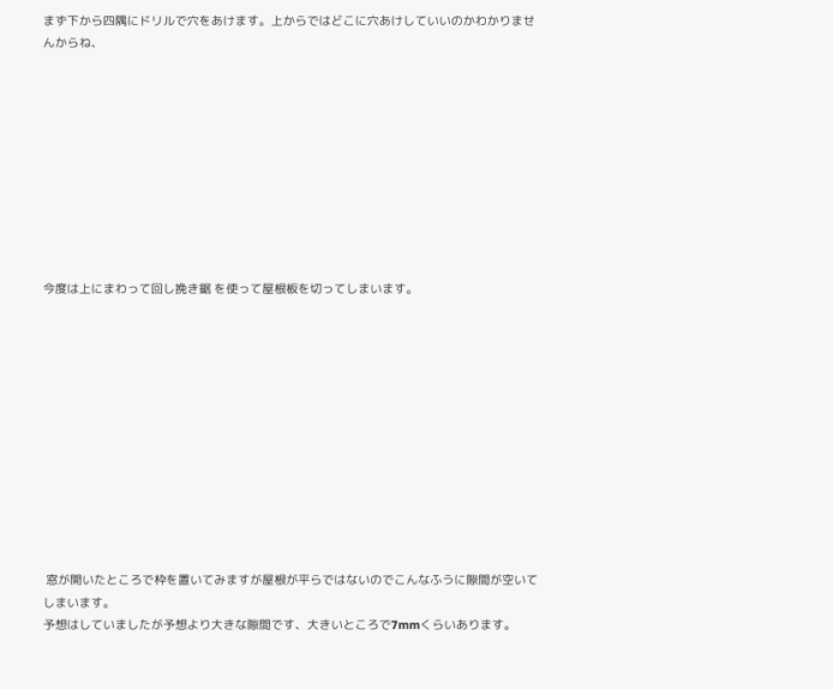まず下から四隅にドリルで穴をあけます。上からではどこに穴あけしていいのかわかりませんからね、










今度は上にまわって回し挽き鋸 を使って屋根板を切ってしまいます。












 窓が開いたところで枠を置いてみますが屋根が平らではないのでこんなふうに隙間が空いてしまいます。
予想はしていましたが予想より大きな隙間です、大きいところで7mmくらいあります。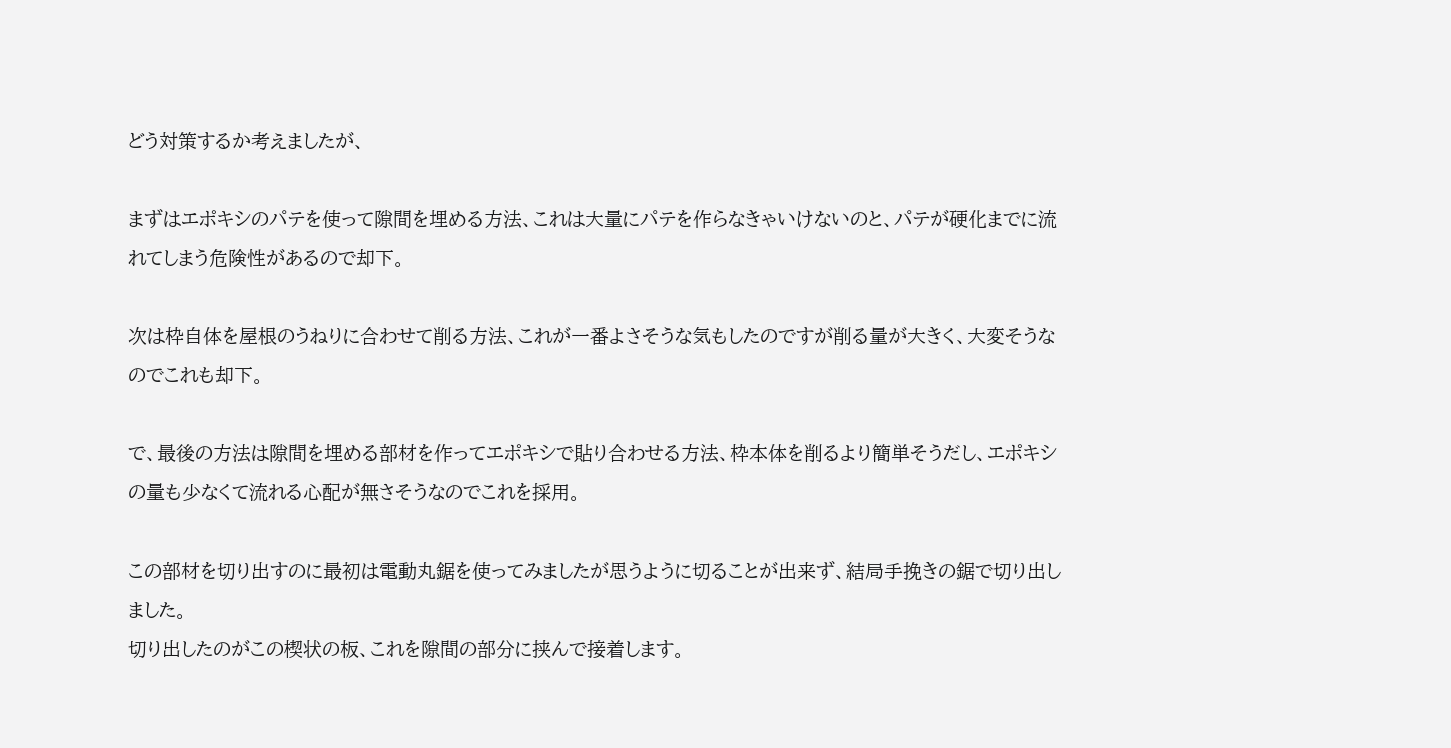どう対策するか考えましたが、

まずはエポキシのパテを使って隙間を埋める方法、これは大量にパテを作らなきゃいけないのと、パテが硬化までに流れてしまう危険性があるので却下。

次は枠自体を屋根のうねりに合わせて削る方法、これが一番よさそうな気もしたのですが削る量が大きく、大変そうなのでこれも却下。

で、最後の方法は隙間を埋める部材を作ってエポキシで貼り合わせる方法、枠本体を削るより簡単そうだし、エポキシの量も少なくて流れる心配が無さそうなのでこれを採用。

この部材を切り出すのに最初は電動丸鋸を使ってみましたが思うように切ることが出来ず、結局手挽きの鋸で切り出しました。
切り出したのがこの楔状の板、これを隙間の部分に挟んで接着します。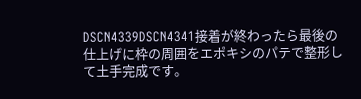DSCN4339DSCN4341接着が終わったら最後の仕上げに枠の周囲をエポキシのパテで整形して土手完成です。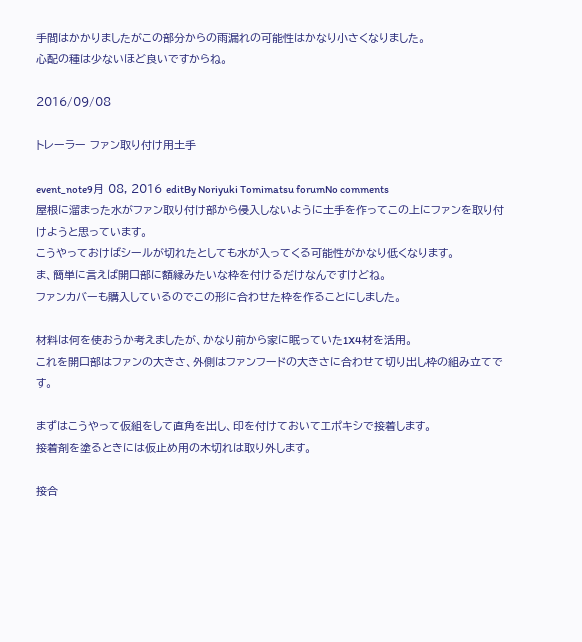手間はかかりましたがこの部分からの雨漏れの可能性はかなり小さくなりました。
心配の種は少ないほど良いですからね。

2016/09/08

トレーラー ファン取り付け用土手

event_note9月 08, 2016 editBy Noriyuki Tomimatsu forumNo comments
屋根に溜まった水がファン取り付け部から侵入しないように土手を作ってこの上にファンを取り付けようと思っています。
こうやっておけばシールが切れたとしても水が入ってくる可能性がかなり低くなります。
ま、簡単に言えば開口部に額縁みたいな枠を付けるだけなんですけどね。
ファンカバーも購入しているのでこの形に合わせた枠を作ることにしました。

材料は何を使おうか考えましたが、かなり前から家に眠っていた1X4材を活用。
これを開口部はファンの大きさ、外側はファンフードの大きさに合わせて切り出し枠の組み立てです。

まずはこうやって仮組をして直角を出し、印を付けておいてエポキシで接着します。
接着剤を塗るときには仮止め用の木切れは取り外します。

接合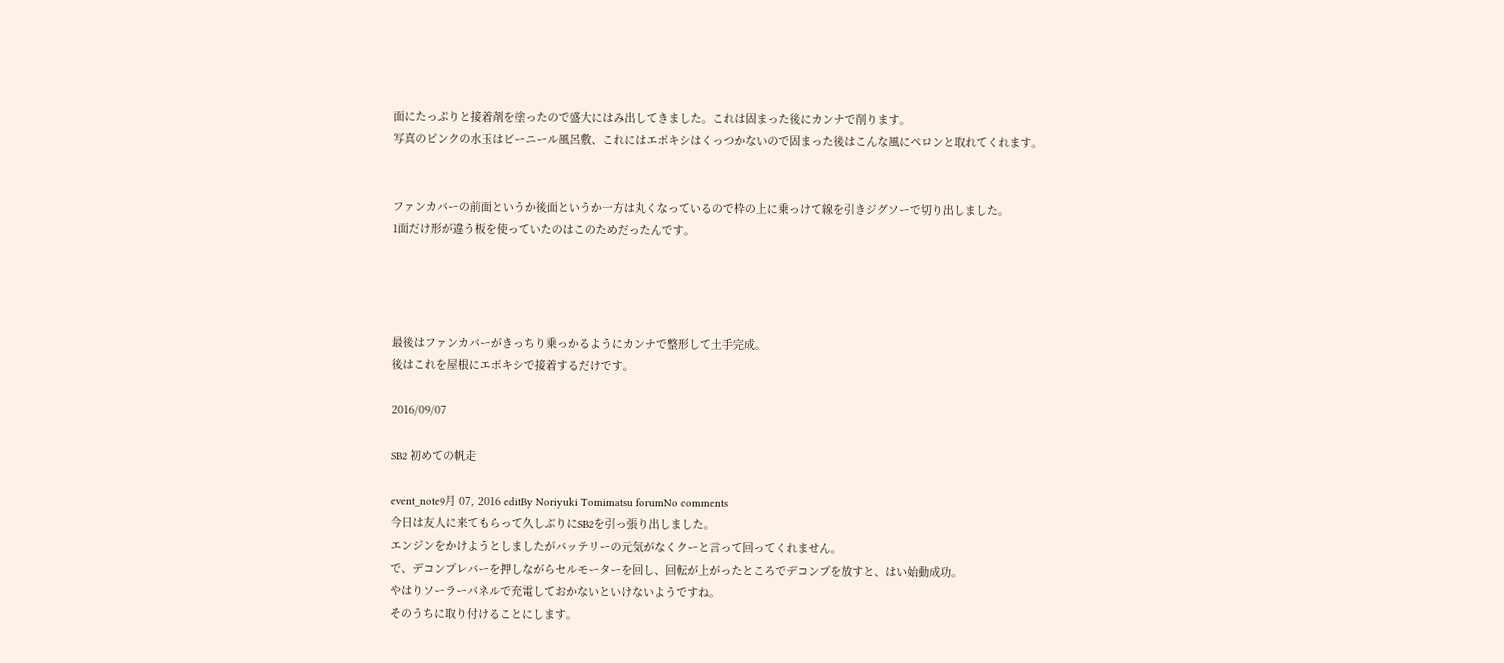面にたっぷりと接着剤を塗ったので盛大にはみ出してきました。これは固まった後にカンナで削ります。
写真のピンクの水玉はビーニール風呂敷、これにはエポキシはくっつかないので固まった後はこんな風にペロンと取れてくれます。


ファンカバーの前面というか後面というか一方は丸くなっているので枠の上に乗っけて線を引きジグソーで切り出しました。
1面だけ形が違う板を使っていたのはこのためだったんです。




最後はファンカバーがきっちり乗っかるようにカンナで整形して土手完成。
後はこれを屋根にエポキシで接着するだけです。

2016/09/07

SB2 初めての帆走

event_note9月 07, 2016 editBy Noriyuki Tomimatsu forumNo comments
今日は友人に来てもらって久しぶりにSB2を引っ張り出しました。
エンジンをかけようとしましたがバッテリーの元気がなくクーと言って回ってくれません。
で、デコンプレバーを押しながらセルモーターを回し、回転が上がったところでデコンプを放すと、はい始動成功。
やはりソーラーパネルで充電しておかないといけないようですね。
そのうちに取り付けることにします。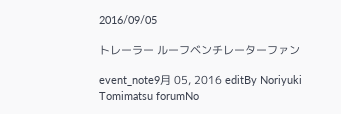2016/09/05

トレーラー ルーフベンチレーターファン

event_note9月 05, 2016 editBy Noriyuki Tomimatsu forumNo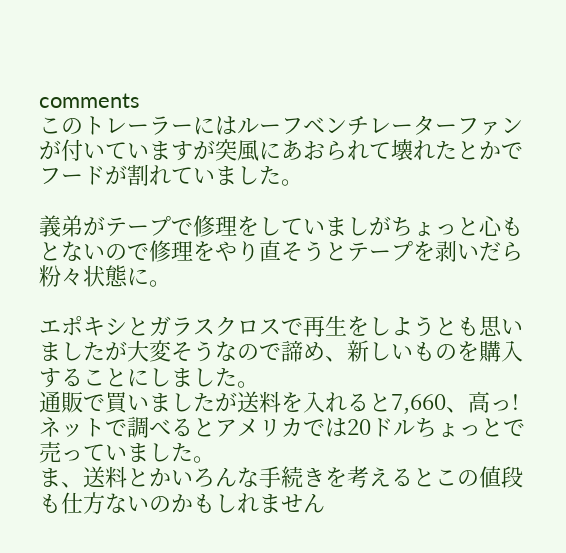comments
このトレーラーにはルーフベンチレーターファンが付いていますが突風にあおられて壊れたとかでフードが割れていました。

義弟がテープで修理をしていましがちょっと心もとないので修理をやり直そうとテープを剥いだら粉々状態に。

エポキシとガラスクロスで再生をしようとも思いましたが大変そうなので諦め、新しいものを購入することにしました。
通販で買いましたが送料を入れると7,660、高っ!
ネットで調べるとアメリカでは20ドルちょっとで売っていました。
ま、送料とかいろんな手続きを考えるとこの値段も仕方ないのかもしれません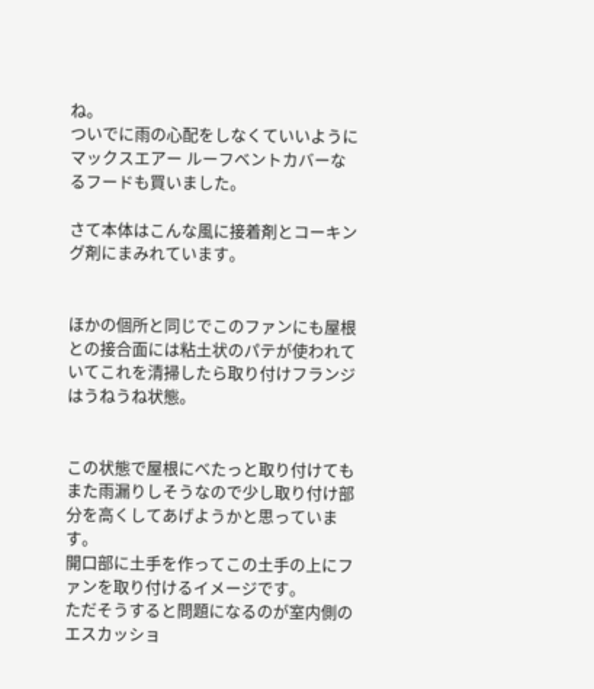ね。
ついでに雨の心配をしなくていいようにマックスエアー ルーフベントカバーなるフードも買いました。

さて本体はこんな風に接着剤とコーキング剤にまみれています。


ほかの個所と同じでこのファンにも屋根との接合面には粘土状のパテが使われていてこれを清掃したら取り付けフランジはうねうね状態。


この状態で屋根にべたっと取り付けてもまた雨漏りしそうなので少し取り付け部分を高くしてあげようかと思っています。
開口部に土手を作ってこの土手の上にファンを取り付けるイメージです。
ただそうすると問題になるのが室内側のエスカッショ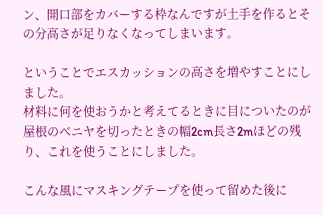ン、開口部をカバーする枠なんですが土手を作るとその分高さが足りなくなってしまいます。

ということでエスカッションの高さを増やすことにしました。
材料に何を使おうかと考えてるときに目についたのが屋根のベニヤを切ったときの幅2cm長さ2mほどの残り、これを使うことにしました。

こんな風にマスキングテープを使って留めた後に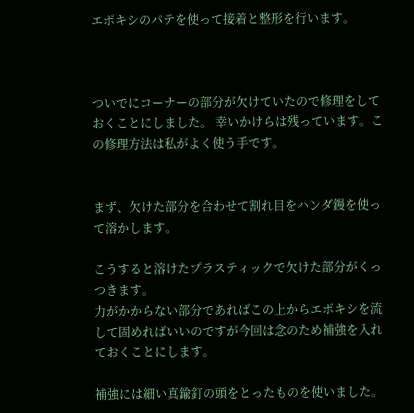エポキシのパテを使って接着と整形を行います。



ついでにコーナーの部分が欠けていたので修理をしておくことにしました。 幸いかけらは残っています。この修理方法は私がよく使う手です。


まず、欠けた部分を合わせて割れ目をハンダ鏝を使って溶かします。

こうすると溶けたプラスティックで欠けた部分がくっつきます。
力がかからない部分であればこの上からエポキシを流して固めればいいのですが今回は念のため補強を入れておくことにします。

補強には細い真鍮釘の頭をとったものを使いました。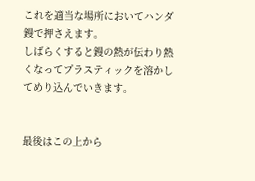これを適当な場所においてハンダ鏝で押さえます。
しばらくすると鏝の熱が伝わり熱くなってプラスティックを溶かしてめり込んでいきます。


最後はこの上から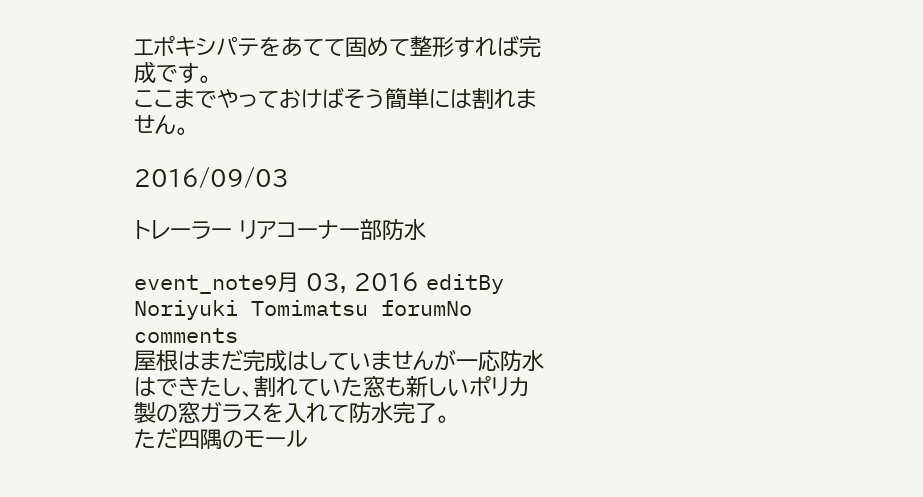エポキシパテをあてて固めて整形すれば完成です。
ここまでやっておけばそう簡単には割れません。

2016/09/03

トレーラー リアコーナー部防水

event_note9月 03, 2016 editBy Noriyuki Tomimatsu forumNo comments
屋根はまだ完成はしていませんが一応防水はできたし、割れていた窓も新しいポリカ製の窓ガラスを入れて防水完了。
ただ四隅のモール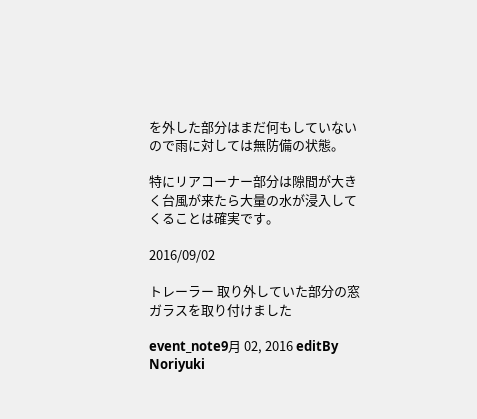を外した部分はまだ何もしていないので雨に対しては無防備の状態。

特にリアコーナー部分は隙間が大きく台風が来たら大量の水が浸入してくることは確実です。

2016/09/02

トレーラー 取り外していた部分の窓ガラスを取り付けました

event_note9月 02, 2016 editBy Noriyuki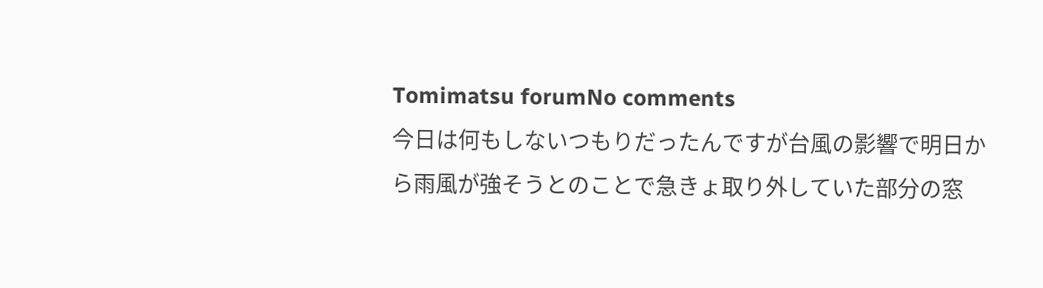Tomimatsu forumNo comments
今日は何もしないつもりだったんですが台風の影響で明日から雨風が強そうとのことで急きょ取り外していた部分の窓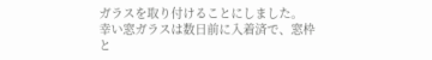ガラスを取り付けることにしました。
幸い窓ガラスは数日前に入着済で、窓枠と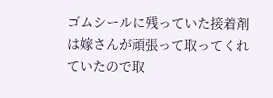ゴムシールに残っていた接着剤は嫁さんが頑張って取ってくれていたので取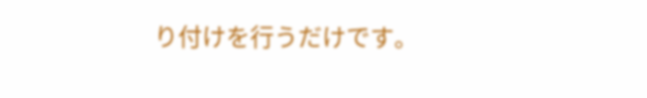り付けを行うだけです。